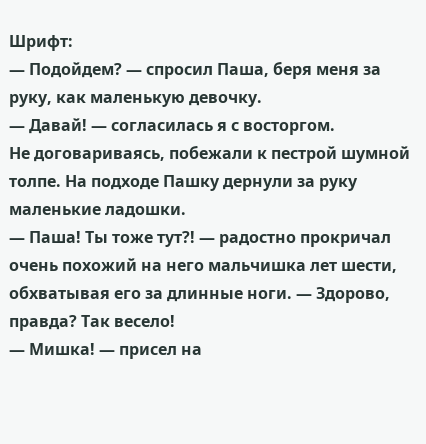Шрифт:
— Подойдем? — спросил Паша, беря меня за руку, как маленькую девочку.
— Давай! — согласилась я с восторгом.
Не договариваясь, побежали к пестрой шумной толпе. На подходе Пашку дернули за руку маленькие ладошки.
— Паша! Ты тоже тут?! — радостно прокричал очень похожий на него мальчишка лет шести, обхватывая его за длинные ноги. — Здорово, правда? Так весело!
— Мишка! — присел на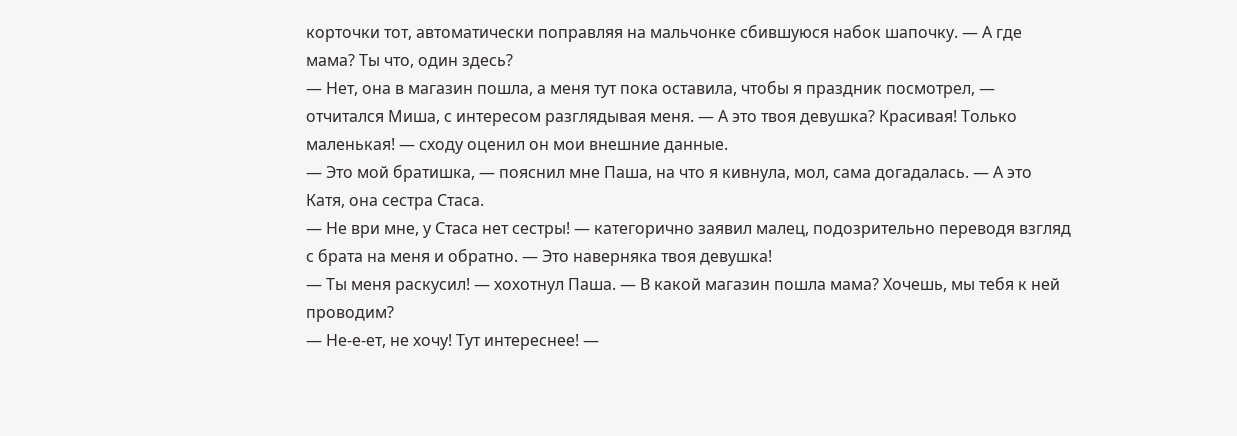корточки тот, автоматически поправляя на мальчонке сбившуюся набок шапочку. — А где мама? Ты что, один здесь?
— Нет, она в магазин пошла, а меня тут пока оставила, чтобы я праздник посмотрел, — отчитался Миша, с интересом разглядывая меня. — А это твоя девушка? Красивая! Только маленькая! — сходу оценил он мои внешние данные.
— Это мой братишка, — пояснил мне Паша, на что я кивнула, мол, сама догадалась. — А это Катя, она сестра Стаса.
— Не ври мне, у Стаса нет сестры! — категорично заявил малец, подозрительно переводя взгляд с брата на меня и обратно. — Это наверняка твоя девушка!
— Ты меня раскусил! — хохотнул Паша. — В какой магазин пошла мама? Хочешь, мы тебя к ней проводим?
— Не-е-ет, не хочу! Тут интереснее! —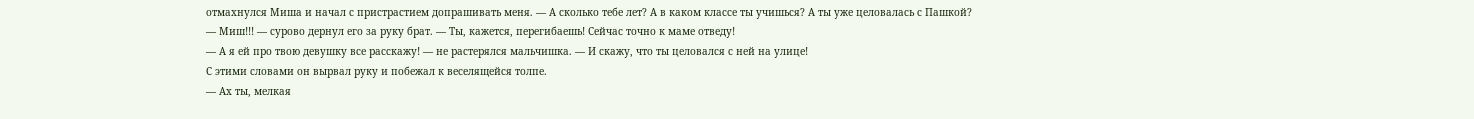отмахнулся Миша и начал с пристрастием допрашивать меня. — А сколько тебе лет? А в каком классе ты учишься? А ты уже целовалась с Пашкой?
— Миш!!! — сурово дернул его за руку брат. — Ты, кажется, перегибаешь! Сейчас точно к маме отведу!
— А я ей про твою девушку все расскажу! — не растерялся мальчишка. — И скажу, что ты целовался с ней на улице!
С этими словами он вырвал руку и побежал к веселящейся толпе.
— Ах ты, мелкая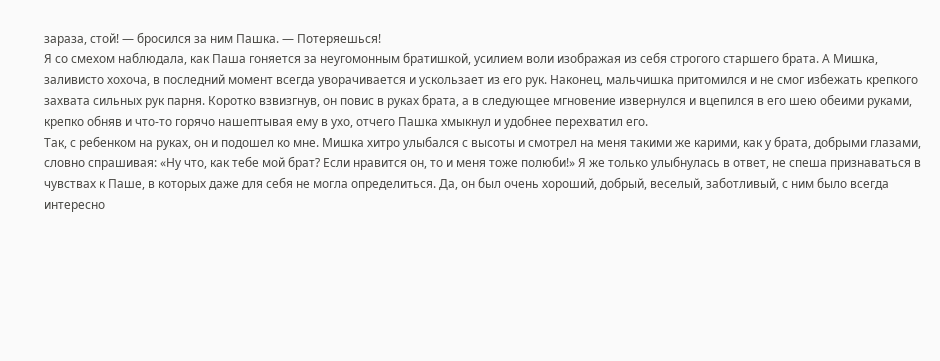зараза, стой! — бросился за ним Пашка. — Потеряешься!
Я со смехом наблюдала, как Паша гоняется за неугомонным братишкой, усилием воли изображая из себя строгого старшего брата. А Мишка, заливисто хохоча, в последний момент всегда уворачивается и ускользает из его рук. Наконец, мальчишка притомился и не смог избежать крепкого захвата сильных рук парня. Коротко взвизгнув, он повис в руках брата, а в следующее мгновение извернулся и вцепился в его шею обеими руками, крепко обняв и что-то горячо нашептывая ему в ухо, отчего Пашка хмыкнул и удобнее перехватил его.
Так, с ребенком на руках, он и подошел ко мне. Мишка хитро улыбался с высоты и смотрел на меня такими же карими, как у брата, добрыми глазами, словно спрашивая: «Ну что, как тебе мой брат? Если нравится он, то и меня тоже полюби!» Я же только улыбнулась в ответ, не спеша признаваться в чувствах к Паше, в которых даже для себя не могла определиться. Да, он был очень хороший, добрый, веселый, заботливый, с ним было всегда интересно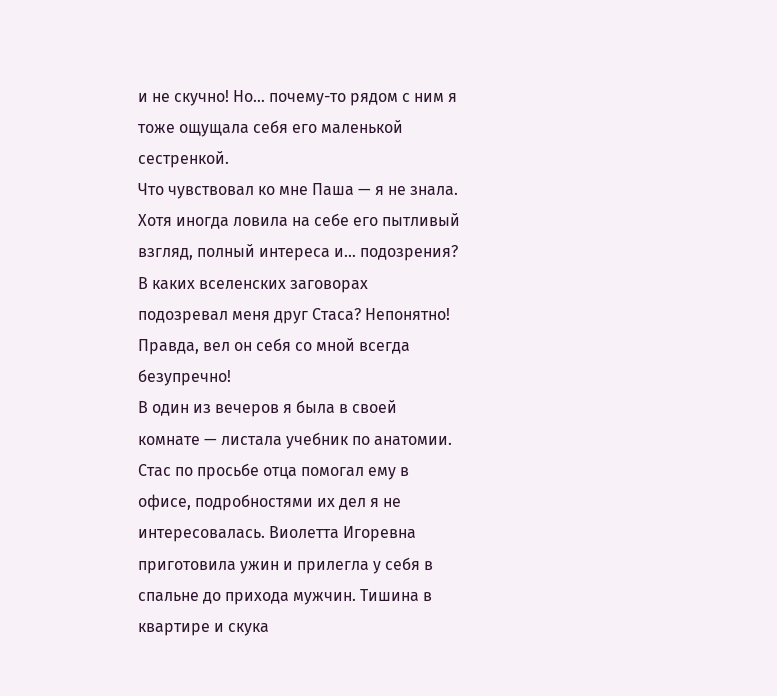и не скучно! Но… почему-то рядом с ним я тоже ощущала себя его маленькой сестренкой.
Что чувствовал ко мне Паша — я не знала. Хотя иногда ловила на себе его пытливый взгляд, полный интереса и… подозрения? В каких вселенских заговорах подозревал меня друг Стаса? Непонятно! Правда, вел он себя со мной всегда безупречно!
В один из вечеров я была в своей комнате — листала учебник по анатомии. Стас по просьбе отца помогал ему в офисе, подробностями их дел я не интересовалась. Виолетта Игоревна приготовила ужин и прилегла у себя в спальне до прихода мужчин. Тишина в квартире и скука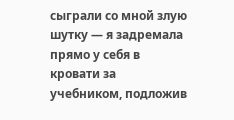сыграли со мной злую шутку — я задремала прямо у себя в кровати за учебником, подложив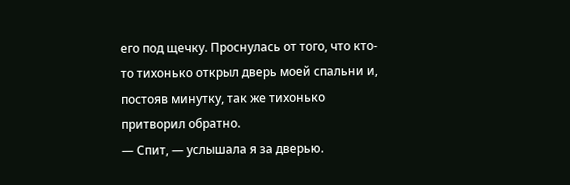его под щечку. Проснулась от того, что кто-то тихонько открыл дверь моей спальни и, постояв минутку, так же тихонько притворил обратно.
— Спит, — услышала я за дверью.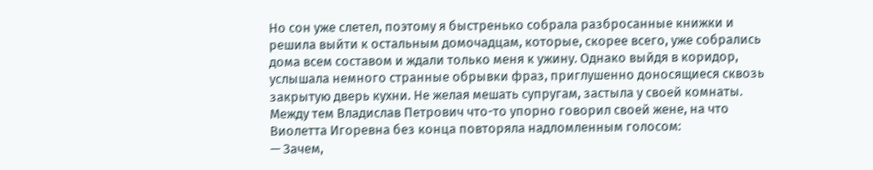Но сон уже слетел, поэтому я быстренько собрала разбросанные книжки и решила выйти к остальным домочадцам, которые, скорее всего, уже собрались дома всем составом и ждали только меня к ужину. Однако выйдя в коридор, услышала немного странные обрывки фраз, приглушенно доносящиеся сквозь закрытую дверь кухни. Не желая мешать супругам, застыла у своей комнаты. Между тем Владислав Петрович что-то упорно говорил своей жене, на что Виолетта Игоревна без конца повторяла надломленным голосом:
— Зачем,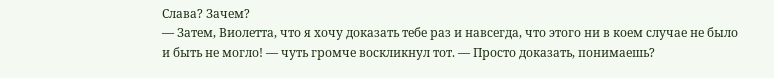Слава? Зачем?
— Затем, Виолетта, что я хочу доказать тебе раз и навсегда, что этого ни в коем случае не было и быть не могло! — чуть громче воскликнул тот. — Просто доказать, понимаешь?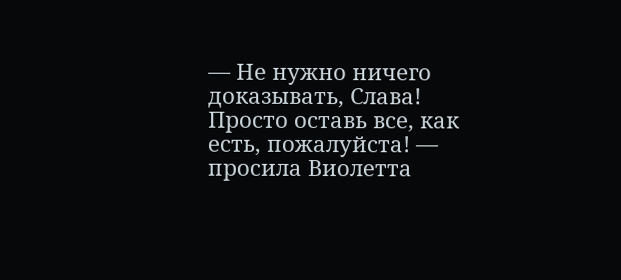— Не нужно ничего доказывать, Слава! Просто оставь все, как есть, пожалуйста! — просила Виолетта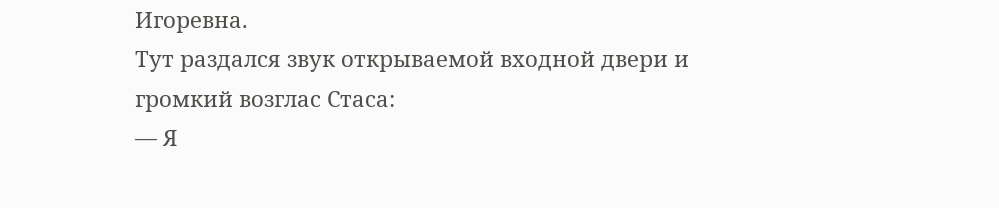Игоревна.
Тут раздался звук открываемой входной двери и громкий возглас Стаса:
— Я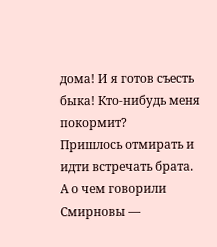дома! И я готов съесть быка! Кто-нибудь меня покормит?
Пришлось отмирать и идти встречать брата. А о чем говорили Смирновы —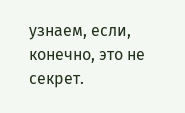узнаем, если, конечно, это не секрет.